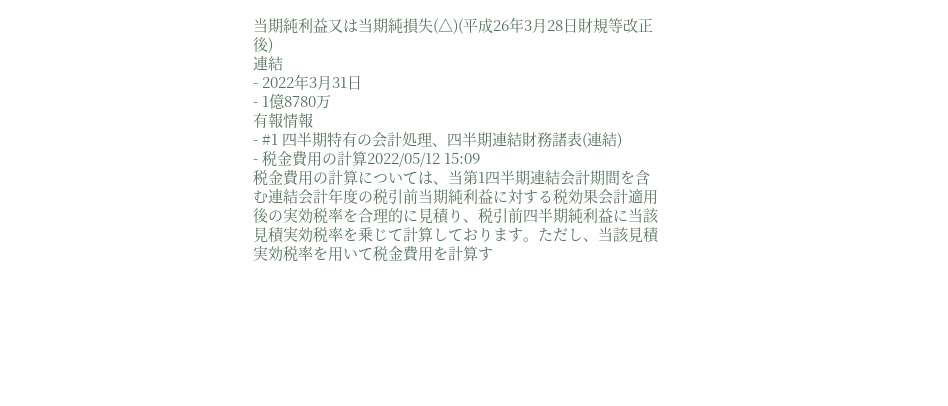当期純利益又は当期純損失(△)(平成26年3月28日財規等改正後)
連結
- 2022年3月31日
- 1億8780万
有報情報
- #1 四半期特有の会計処理、四半期連結財務諸表(連結)
- 税金費用の計算2022/05/12 15:09
税金費用の計算については、当第1四半期連結会計期間を含む連結会計年度の税引前当期純利益に対する税効果会計適用後の実効税率を合理的に見積り、税引前四半期純利益に当該見積実効税率を乗じて計算しております。ただし、当該見積実効税率を用いて税金費用を計算す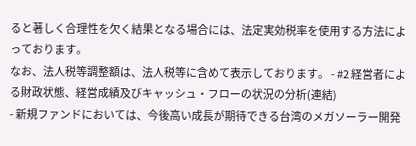ると著しく合理性を欠く結果となる場合には、法定実効税率を使用する方法によっております。
なお、法人税等調整額は、法人税等に含めて表示しております。 - #2 経営者による財政状態、経営成績及びキャッシュ・フローの状況の分析(連結)
- 新規ファンドにおいては、今後高い成長が期待できる台湾のメガソーラー開発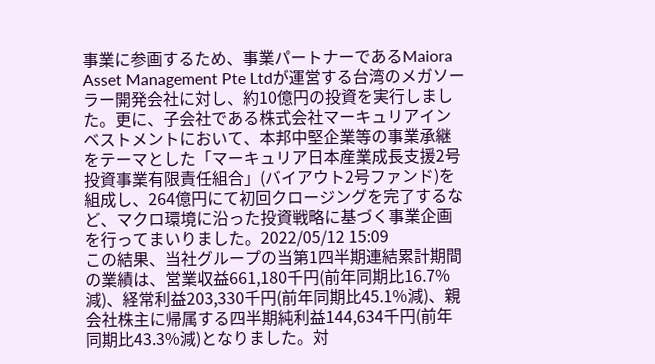事業に参画するため、事業パートナーであるMaiora Asset Management Pte Ltdが運営する台湾のメガソーラー開発会社に対し、約10億円の投資を実行しました。更に、子会社である株式会社マーキュリアインベストメントにおいて、本邦中堅企業等の事業承継をテーマとした「マーキュリア日本産業成長支援2号投資事業有限責任組合」(バイアウト2号ファンド)を組成し、264億円にて初回クロージングを完了するなど、マクロ環境に沿った投資戦略に基づく事業企画を行ってまいりました。2022/05/12 15:09
この結果、当社グループの当第1四半期連結累計期間の業績は、営業収益661,180千円(前年同期比16.7%減)、経常利益203,330千円(前年同期比45.1%減)、親会社株主に帰属する四半期純利益144,634千円(前年同期比43.3%減)となりました。対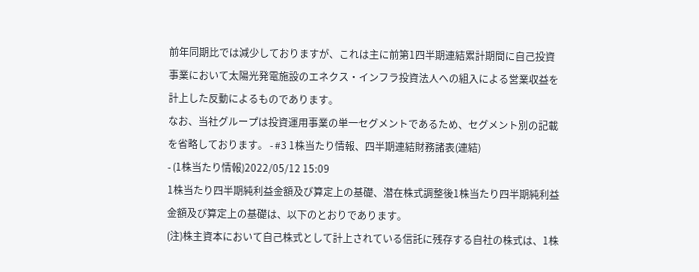前年同期比では減少しておりますが、これは主に前第1四半期連結累計期間に自己投資事業において太陽光発電施設のエネクス・インフラ投資法人への組入による営業収益を計上した反動によるものであります。
なお、当社グループは投資運用事業の単一セグメントであるため、セグメント別の記載を省略しております。 - #3 1株当たり情報、四半期連結財務諸表(連結)
- (1株当たり情報)2022/05/12 15:09
1株当たり四半期純利益金額及び算定上の基礎、潜在株式調整後1株当たり四半期純利益金額及び算定上の基礎は、以下のとおりであります。
(注)株主資本において自己株式として計上されている信託に残存する自社の株式は、1株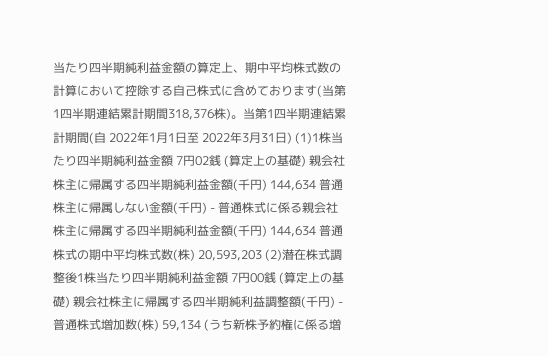当たり四半期純利益金額の算定上、期中平均株式数の計算において控除する自己株式に含めております(当第1四半期連結累計期間318,376株)。当第1四半期連結累計期間(自 2022年1月1日至 2022年3月31日) (1)1株当たり四半期純利益金額 7円02銭 (算定上の基礎) 親会社株主に帰属する四半期純利益金額(千円) 144,634 普通株主に帰属しない金額(千円) - 普通株式に係る親会社株主に帰属する四半期純利益金額(千円) 144,634 普通株式の期中平均株式数(株) 20,593,203 (2)潜在株式調整後1株当たり四半期純利益金額 7円00銭 (算定上の基礎) 親会社株主に帰属する四半期純利益調整額(千円) - 普通株式増加数(株) 59,134 (うち新株予約権に係る増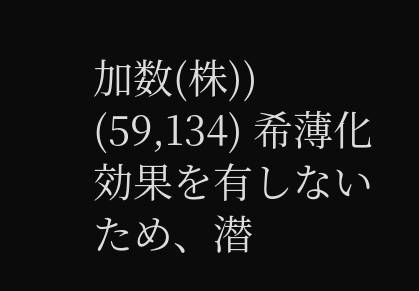加数(株)) (59,134) 希薄化効果を有しないため、潜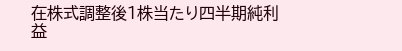在株式調整後1株当たり四半期純利益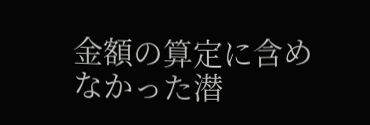金額の算定に含めなかった潜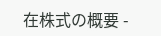在株式の概要 -